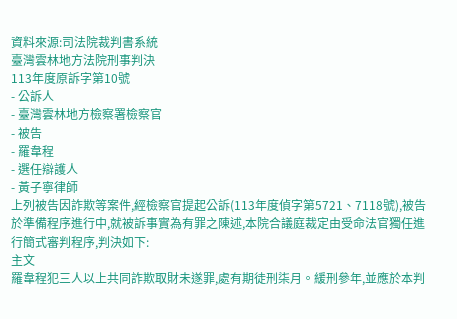資料來源:司法院裁判書系統
臺灣雲林地方法院刑事判決
113年度原訴字第10號
- 公訴人
- 臺灣雲林地方檢察署檢察官
- 被告
- 羅韋程
- 選任辯護人
- 黃子寧律師
上列被告因詐欺等案件,經檢察官提起公訴(113年度偵字第5721、7118號),被告於準備程序進行中,就被訴事實為有罪之陳述,本院合議庭裁定由受命法官獨任進行簡式審判程序,判決如下:
主文
羅韋程犯三人以上共同詐欺取財未遂罪,處有期徒刑柒月。緩刑參年,並應於本判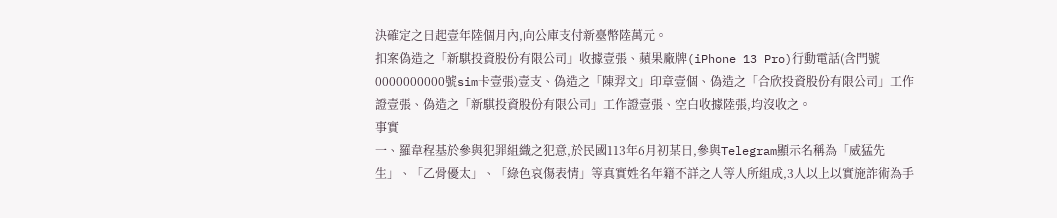決確定之日起壹年陸個月內,向公庫支付新臺幣陸萬元。
扣案偽造之「新騏投資股份有限公司」收據壹張、蘋果廠牌(iPhone 13 Pro)行動電話(含門號0000000000號sim卡壹張)壹支、偽造之「陳羿文」印章壹個、偽造之「合欣投資股份有限公司」工作證壹張、偽造之「新騏投資股份有限公司」工作證壹張、空白收據陸張,均沒收之。
事實
一、羅韋程基於參與犯罪組織之犯意,於民國113年6月初某日,參與Telegram顯示名稱為「威猛先生」、「乙骨優太」、「綠色哀傷表情」等真實姓名年籍不詳之人等人所組成,3人以上以實施詐術為手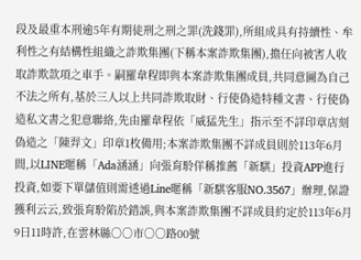段及最重本刑逾5年有期徒刑之刑之罪(洗錢罪),所組成具有持續性、牟利性之有結構性組織之詐欺集團(下稱本案詐欺集團),擔任向被害人收取詐欺款項之車手。嗣羅韋程即與本案詐欺集團成員,共同意圖為自己不法之所有,基於三人以上共同詐欺取財、行使偽造特種文書、行使偽造私文書之犯意聯絡,先由羅韋程依「威猛先生」指示至不詳印章店刻偽造之「陳羿文」印章1枚備用;本案詐欺集團不詳成員則於113年6月間,以LINE暱稱「Ada涵涵」向張育駖佯稱推薦「新騏」投資APP進行投資,如要下單儲值則需透過Line暱稱「新騏客服NO.3567」辦理,保證獲利云云,致張育駖陷於錯誤,與本案詐欺集團不詳成員約定於113年6月9日11時許,在雲林縣○○市○○路00號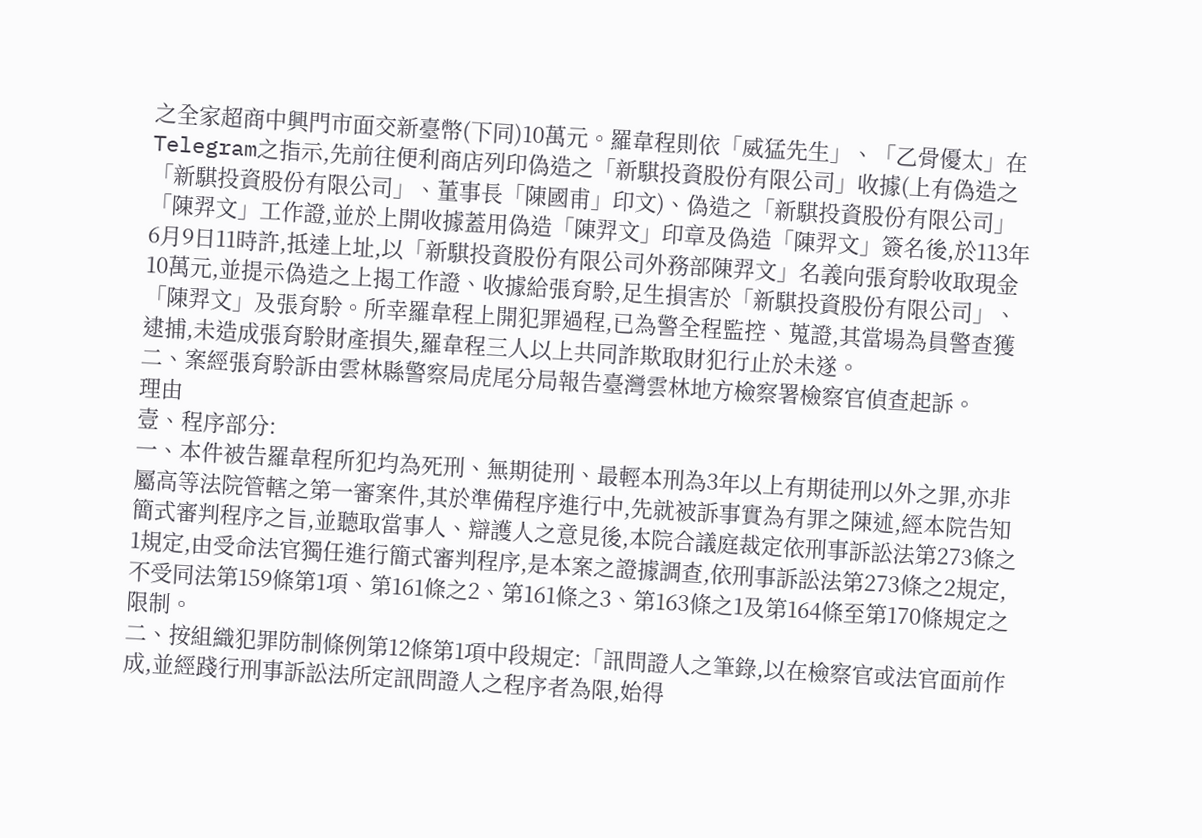之全家超商中興門市面交新臺幣(下同)10萬元。羅韋程則依「威猛先生」、「乙骨優太」在Telegram之指示,先前往便利商店列印偽造之「新騏投資股份有限公司」收據(上有偽造之「新騏投資股份有限公司」、董事長「陳國甫」印文)、偽造之「新騏投資股份有限公司」「陳羿文」工作證,並於上開收據蓋用偽造「陳羿文」印章及偽造「陳羿文」簽名後,於113年6月9日11時許,抵達上址,以「新騏投資股份有限公司外務部陳羿文」名義向張育駖收取現金10萬元,並提示偽造之上揭工作證、收據給張育駖,足生損害於「新騏投資股份有限公司」、「陳羿文」及張育駖。所幸羅韋程上開犯罪過程,已為警全程監控、蒐證,其當場為員警查獲逮捕,未造成張育駖財產損失,羅韋程三人以上共同詐欺取財犯行止於未遂。
二、案經張育駖訴由雲林縣警察局虎尾分局報告臺灣雲林地方檢察署檢察官偵查起訴。
理由
壹、程序部分:
一、本件被告羅韋程所犯均為死刑、無期徒刑、最輕本刑為3年以上有期徒刑以外之罪,亦非屬高等法院管轄之第一審案件,其於準備程序進行中,先就被訴事實為有罪之陳述,經本院告知簡式審判程序之旨,並聽取當事人、辯護人之意見後,本院合議庭裁定依刑事訴訟法第273條之1規定,由受命法官獨任進行簡式審判程序,是本案之證據調查,依刑事訴訟法第273條之2規定,不受同法第159條第1項、第161條之2、第161條之3、第163條之1及第164條至第170條規定之限制。
二、按組織犯罪防制條例第12條第1項中段規定:「訊問證人之筆錄,以在檢察官或法官面前作成,並經踐行刑事訴訟法所定訊問證人之程序者為限,始得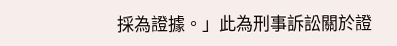採為證據。」此為刑事訴訟關於證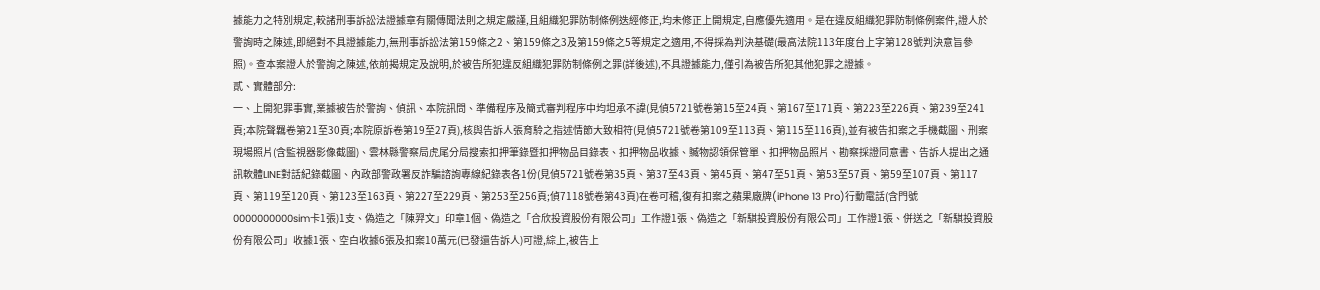據能力之特別規定,較諸刑事訴訟法證據章有關傳聞法則之規定嚴謹,且組織犯罪防制條例迭經修正,均未修正上開規定,自應優先適用。是在違反組織犯罪防制條例案件,證人於警詢時之陳述,即絕對不具證據能力,無刑事訴訟法第159條之2、第159條之3及第159條之5等規定之適用,不得採為判決基礎(最高法院113年度台上字第128號判決意旨參照)。查本案證人於警詢之陳述,依前揭規定及說明,於被告所犯違反組織犯罪防制條例之罪(詳後述),不具證據能力,僅引為被告所犯其他犯罪之證據。
貳、實體部分:
一、上開犯罪事實,業據被告於警詢、偵訊、本院訊問、準備程序及簡式審判程序中均坦承不諱(見偵5721號卷第15至24頁、第167至171頁、第223至226頁、第239至241頁;本院聲羈卷第21至30頁;本院原訴卷第19至27頁),核與告訴人張育駖之指述情節大致相符(見偵5721號卷第109至113頁、第115至116頁),並有被告扣案之手機截圖、刑案現場照片(含監視器影像截圖)、雲林縣警察局虎尾分局搜索扣押筆錄暨扣押物品目錄表、扣押物品收據、贓物認領保管單、扣押物品照片、勘察採證同意書、告訴人提出之通訊軟體LINE對話紀錄截圖、內政部警政署反詐騙諮詢專線紀錄表各1份(見偵5721號卷第35頁、第37至43頁、第45頁、第47至51頁、第53至57頁、第59至107頁、第117頁、第119至120頁、第123至163頁、第227至229頁、第253至256頁;偵7118號卷第43頁)在卷可稽,復有扣案之蘋果廠牌(iPhone 13 Pro)行動電話(含門號0000000000sim卡1張)1支、偽造之「陳羿文」印章1個、偽造之「合欣投資股份有限公司」工作證1張、偽造之「新騏投資股份有限公司」工作證1張、併送之「新騏投資股份有限公司」收據1張、空白收據6張及扣案10萬元(已發還告訴人)可證,綜上,被告上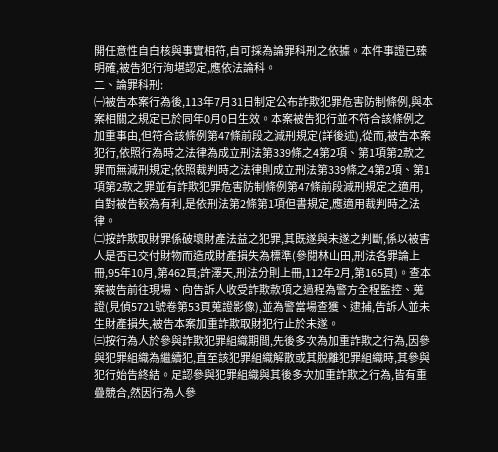開任意性自白核與事實相符,自可採為論罪科刑之依據。本件事證已臻明確,被告犯行洵堪認定,應依法論科。
二、論罪科刑:
㈠被告本案行為後,113年7月31日制定公布詐欺犯罪危害防制條例,與本案相關之規定已於同年0月0日生效。本案被告犯行並不符合該條例之加重事由,但符合該條例第47條前段之減刑規定(詳後述),從而,被告本案犯行,依照行為時之法律為成立刑法第339條之4第2項、第1項第2款之罪而無減刑規定;依照裁判時之法律則成立刑法第339條之4第2項、第1項第2款之罪並有詐欺犯罪危害防制條例第47條前段減刑規定之適用,自對被告較為有利,是依刑法第2條第1項但書規定,應適用裁判時之法律。
㈡按詐欺取財罪係破壞財產法益之犯罪,其既遂與未遂之判斷,係以被害人是否已交付財物而造成財產損失為標準(參閱林山田,刑法各罪論上冊,95年10月,第462頁;許澤天,刑法分則上冊,112年2月,第165頁)。查本案被告前往現場、向告訴人收受詐欺款項之過程為警方全程監控、蒐證(見偵5721號卷第53頁蒐證影像),並為警當場查獲、逮捕,告訴人並未生財產損失,被告本案加重詐欺取財犯行止於未遂。
㈢按行為人於參與詐欺犯罪組織期間,先後多次為加重詐欺之行為,因參與犯罪組織為繼續犯,直至該犯罪組織解散或其脫離犯罪組織時,其參與犯行始告終結。足認參與犯罪組織與其後多次加重詐欺之行為,皆有重疊競合,然因行為人參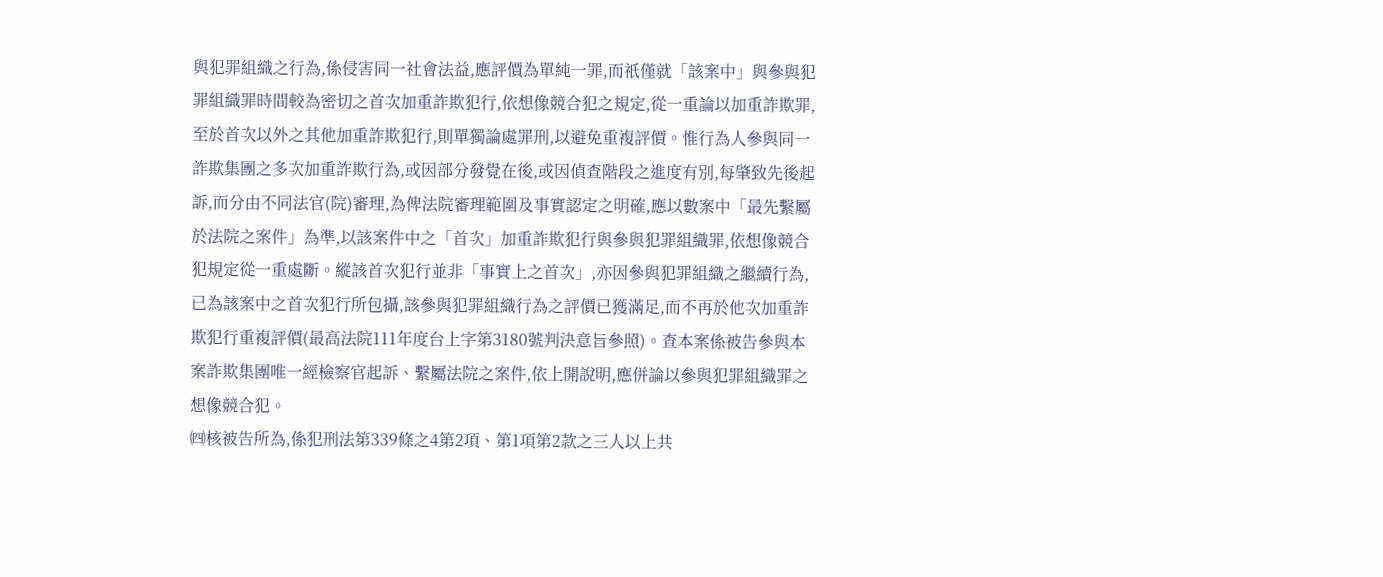與犯罪組織之行為,係侵害同一社會法益,應評價為單純一罪,而祇僅就「該案中」與參與犯罪組織罪時間較為密切之首次加重詐欺犯行,依想像競合犯之規定,從一重論以加重詐欺罪,至於首次以外之其他加重詐欺犯行,則單獨論處罪刑,以避免重複評價。惟行為人參與同一詐欺集團之多次加重詐欺行為,或因部分發覺在後,或因偵查階段之進度有別,每肇致先後起訴,而分由不同法官(院)審理,為俾法院審理範圍及事實認定之明確,應以數案中「最先繫屬於法院之案件」為準,以該案件中之「首次」加重詐欺犯行與參與犯罪組織罪,依想像競合犯規定從一重處斷。縱該首次犯行並非「事實上之首次」,亦因參與犯罪組織之繼續行為,已為該案中之首次犯行所包攝,該參與犯罪組織行為之評價已獲滿足,而不再於他次加重詐欺犯行重複評價(最高法院111年度台上字第3180號判決意旨參照)。查本案係被告參與本案詐欺集團唯一經檢察官起訴、繫屬法院之案件,依上開說明,應併論以參與犯罪組織罪之想像競合犯。
㈣核被告所為,係犯刑法第339條之4第2項、第1項第2款之三人以上共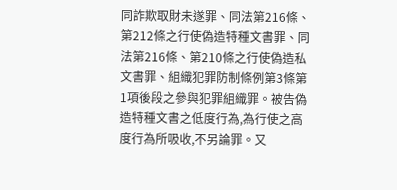同詐欺取財未遂罪、同法第216條、第212條之行使偽造特種文書罪、同法第216條、第210條之行使偽造私文書罪、組織犯罪防制條例第3條第1項後段之參與犯罪組織罪。被告偽造特種文書之低度行為,為行使之高度行為所吸收,不另論罪。又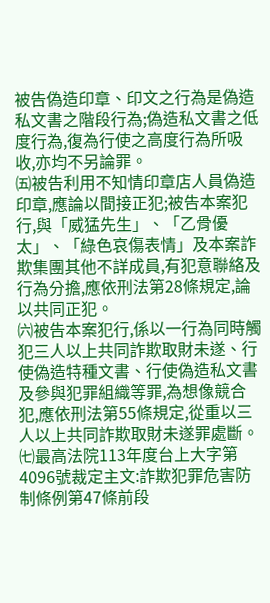被告偽造印章、印文之行為是偽造私文書之階段行為;偽造私文書之低度行為,復為行使之高度行為所吸收,亦均不另論罪。
㈤被告利用不知情印章店人員偽造印章,應論以間接正犯;被告本案犯行,與「威猛先生」、「乙骨優太」、「綠色哀傷表情」及本案詐欺集團其他不詳成員,有犯意聯絡及行為分擔,應依刑法第28條規定,論以共同正犯。
㈥被告本案犯行,係以一行為同時觸犯三人以上共同詐欺取財未遂、行使偽造特種文書、行使偽造私文書及參與犯罪組織等罪,為想像競合犯,應依刑法第55條規定,從重以三人以上共同詐欺取財未遂罪處斷。
㈦最高法院113年度台上大字第4096號裁定主文:詐欺犯罪危害防制條例第47條前段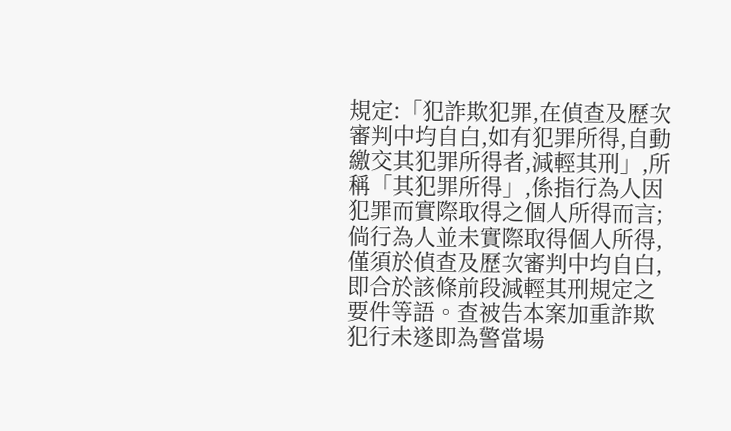規定:「犯詐欺犯罪,在偵查及歷次審判中均自白,如有犯罪所得,自動繳交其犯罪所得者,減輕其刑」,所稱「其犯罪所得」,係指行為人因犯罪而實際取得之個人所得而言;倘行為人並未實際取得個人所得,僅須於偵查及歷次審判中均自白,即合於該條前段減輕其刑規定之要件等語。查被告本案加重詐欺犯行未遂即為警當場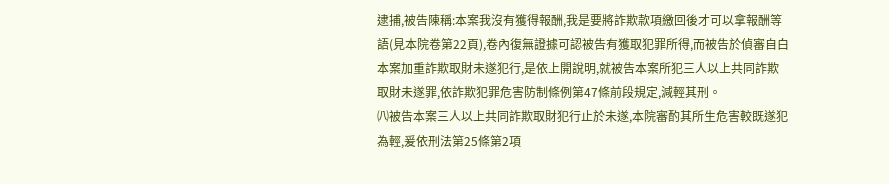逮捕,被告陳稱:本案我沒有獲得報酬,我是要將詐欺款項繳回後才可以拿報酬等語(見本院卷第22頁),卷內復無證據可認被告有獲取犯罪所得,而被告於偵審自白本案加重詐欺取財未遂犯行,是依上開說明,就被告本案所犯三人以上共同詐欺取財未遂罪,依詐欺犯罪危害防制條例第47條前段規定,減輕其刑。
㈧被告本案三人以上共同詐欺取財犯行止於未遂,本院審酌其所生危害較既遂犯為輕,爰依刑法第25條第2項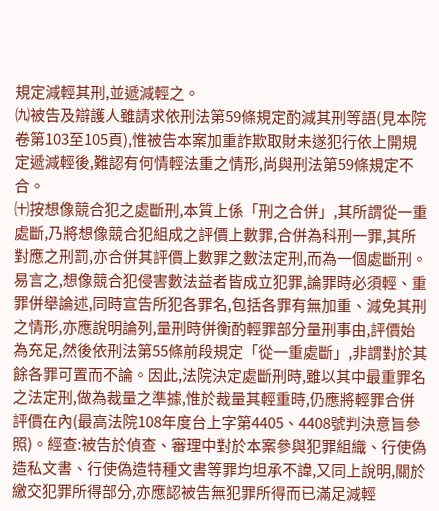規定減輕其刑,並遞減輕之。
㈨被告及辯護人雖請求依刑法第59條規定酌減其刑等語(見本院卷第103至105頁),惟被告本案加重詐欺取財未遂犯行依上開規定遞減輕後,難認有何情輕法重之情形,尚與刑法第59條規定不合。
㈩按想像競合犯之處斷刑,本質上係「刑之合併」,其所謂從一重處斷,乃將想像競合犯組成之評價上數罪,合併為科刑一罪,其所對應之刑罰,亦合併其評價上數罪之數法定刑,而為一個處斷刑。易言之,想像競合犯侵害數法益者皆成立犯罪,論罪時必須輕、重罪併舉論述,同時宣告所犯各罪名,包括各罪有無加重、減免其刑之情形,亦應說明論列,量刑時併衡酌輕罪部分量刑事由,評價始為充足,然後依刑法第55條前段規定「從一重處斷」,非謂對於其餘各罪可置而不論。因此,法院決定處斷刑時,雖以其中最重罪名之法定刑,做為裁量之準據,惟於裁量其輕重時,仍應將輕罪合併評價在內(最高法院108年度台上字第4405、4408號判決意旨參照)。經查:被告於偵查、審理中對於本案參與犯罪組織、行使偽造私文書、行使偽造特種文書等罪均坦承不諱,又同上說明,關於繳交犯罪所得部分,亦應認被告無犯罪所得而已滿足減輕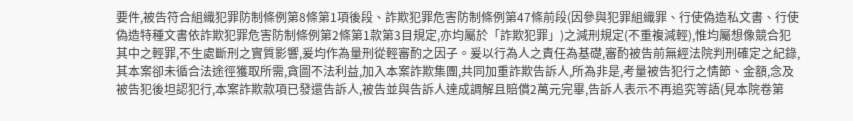要件,被告符合組織犯罪防制條例第8條第1項後段、詐欺犯罪危害防制條例第47條前段(因參與犯罪組織罪、行使偽造私文書、行使偽造特種文書依詐欺犯罪危害防制條例第2條第1款第3目規定,亦均屬於「詐欺犯罪」)之減刑規定(不重複減輕),惟均屬想像競合犯其中之輕罪,不生處斷刑之實質影響,爰均作為量刑從輕審酌之因子。爰以行為人之責任為基礎,審酌被告前無經法院判刑確定之紀錄,其本案卻未循合法途徑獲取所需,貪圖不法利益,加入本案詐欺集團,共同加重詐欺告訴人,所為非是,考量被告犯行之情節、金額,念及被告犯後坦認犯行,本案詐欺款項已發還告訴人,被告並與告訴人達成調解且賠償2萬元完畢,告訴人表示不再追究等語(見本院卷第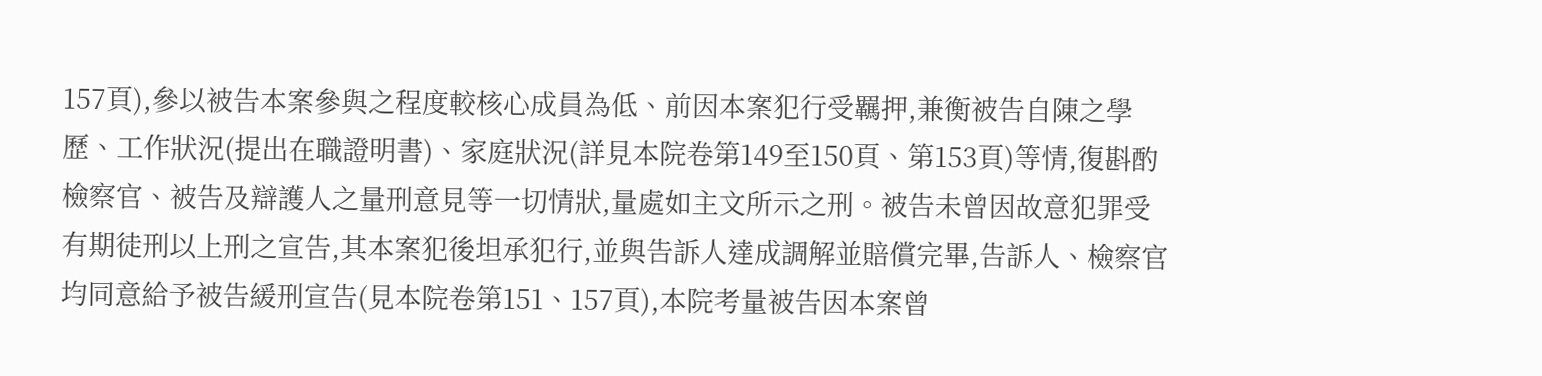157頁),參以被告本案參與之程度較核心成員為低、前因本案犯行受羈押,兼衡被告自陳之學歷、工作狀況(提出在職證明書)、家庭狀況(詳見本院卷第149至150頁、第153頁)等情,復斟酌檢察官、被告及辯護人之量刑意見等一切情狀,量處如主文所示之刑。被告未曾因故意犯罪受有期徒刑以上刑之宣告,其本案犯後坦承犯行,並與告訴人達成調解並賠償完畢,告訴人、檢察官均同意給予被告緩刑宣告(見本院卷第151、157頁),本院考量被告因本案曾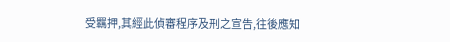受羈押,其經此偵審程序及刑之宣告,往後應知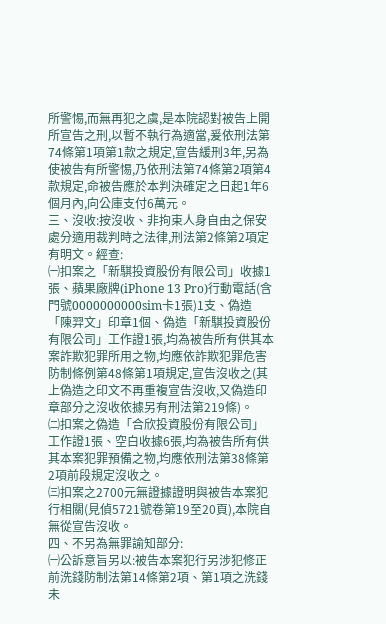所警惕,而無再犯之虞,是本院認對被告上開所宣告之刑,以暫不執行為適當,爰依刑法第74條第1項第1款之規定,宣告緩刑3年,另為使被告有所警惕,乃依刑法第74條第2項第4款規定,命被告應於本判決確定之日起1年6個月內,向公庫支付6萬元。
三、沒收:按沒收、非拘束人身自由之保安處分適用裁判時之法律,刑法第2條第2項定有明文。經查:
㈠扣案之「新騏投資股份有限公司」收據1張、蘋果廠牌(iPhone 13 Pro)行動電話(含門號0000000000sim卡1張)1支、偽造「陳羿文」印章1個、偽造「新騏投資股份有限公司」工作證1張,均為被告所有供其本案詐欺犯罪所用之物,均應依詐欺犯罪危害防制條例第48條第1項規定,宣告沒收之(其上偽造之印文不再重複宣告沒收,又偽造印章部分之沒收依據另有刑法第219條)。
㈡扣案之偽造「合欣投資股份有限公司」工作證1張、空白收據6張,均為被告所有供其本案犯罪預備之物,均應依刑法第38條第2項前段規定沒收之。
㈢扣案之2700元無證據證明與被告本案犯行相關(見偵5721號卷第19至20頁),本院自無從宣告沒收。
四、不另為無罪諭知部分:
㈠公訴意旨另以:被告本案犯行另涉犯修正前洗錢防制法第14條第2項、第1項之洗錢未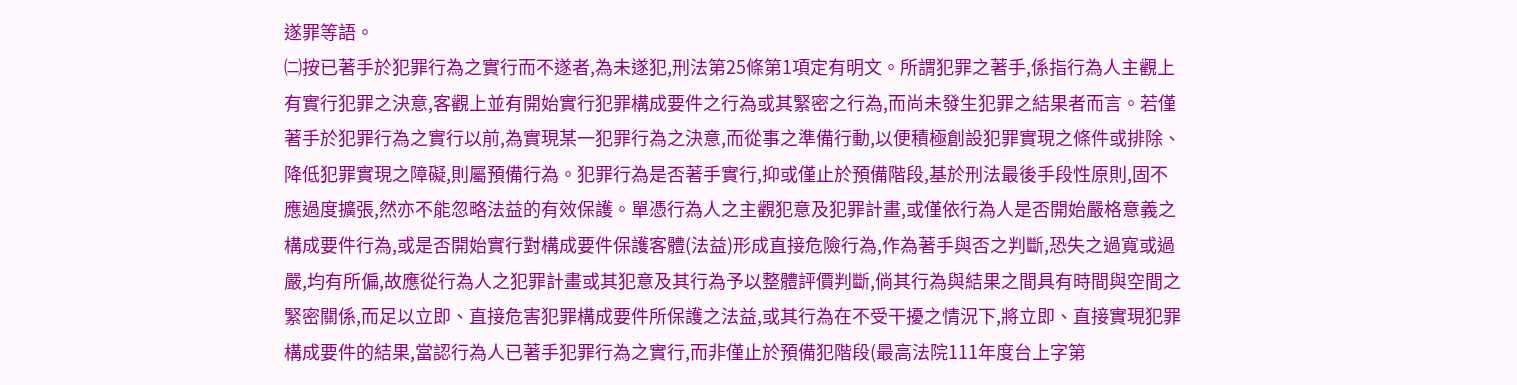遂罪等語。
㈡按已著手於犯罪行為之實行而不遂者,為未遂犯,刑法第25條第1項定有明文。所謂犯罪之著手,係指行為人主觀上有實行犯罪之決意,客觀上並有開始實行犯罪構成要件之行為或其緊密之行為,而尚未發生犯罪之結果者而言。若僅著手於犯罪行為之實行以前,為實現某一犯罪行為之決意,而從事之準備行動,以便積極創設犯罪實現之條件或排除、降低犯罪實現之障礙,則屬預備行為。犯罪行為是否著手實行,抑或僅止於預備階段,基於刑法最後手段性原則,固不應過度擴張,然亦不能忽略法益的有效保護。單憑行為人之主觀犯意及犯罪計畫,或僅依行為人是否開始嚴格意義之構成要件行為,或是否開始實行對構成要件保護客體(法益)形成直接危險行為,作為著手與否之判斷,恐失之過寬或過嚴,均有所偏,故應從行為人之犯罪計畫或其犯意及其行為予以整體評價判斷,倘其行為與結果之間具有時間與空間之緊密關係,而足以立即、直接危害犯罪構成要件所保護之法益,或其行為在不受干擾之情況下,將立即、直接實現犯罪構成要件的結果,當認行為人已著手犯罪行為之實行,而非僅止於預備犯階段(最高法院111年度台上字第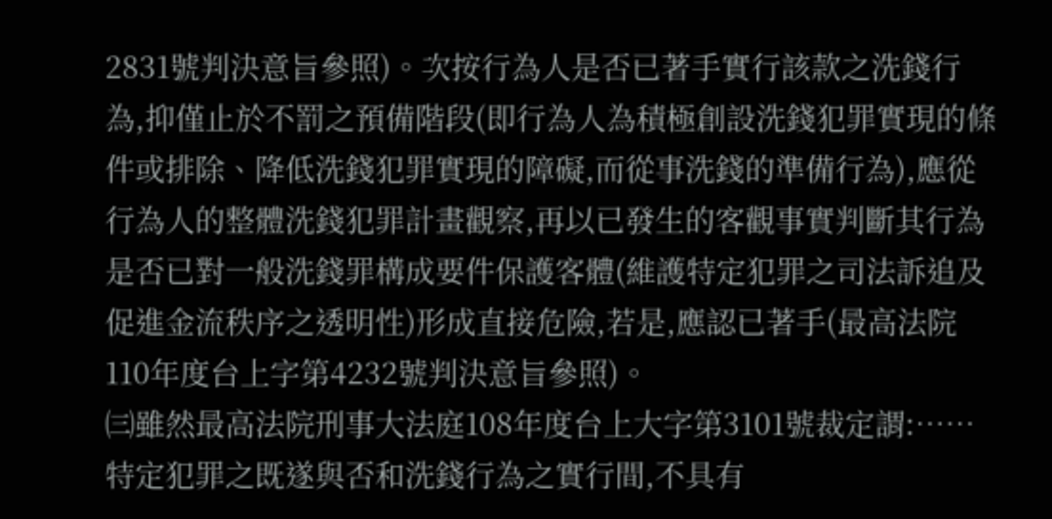2831號判決意旨參照)。次按行為人是否已著手實行該款之洗錢行為,抑僅止於不罰之預備階段(即行為人為積極創設洗錢犯罪實現的條件或排除、降低洗錢犯罪實現的障礙,而從事洗錢的準備行為),應從行為人的整體洗錢犯罪計畫觀察,再以已發生的客觀事實判斷其行為是否已對一般洗錢罪構成要件保護客體(維護特定犯罪之司法訴追及促進金流秩序之透明性)形成直接危險,若是,應認已著手(最高法院110年度台上字第4232號判決意旨參照)。
㈢雖然最高法院刑事大法庭108年度台上大字第3101號裁定謂:……特定犯罪之既遂與否和洗錢行為之實行間,不具有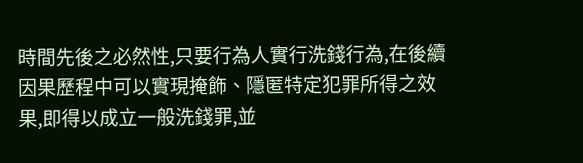時間先後之必然性,只要行為人實行洗錢行為,在後續因果歷程中可以實現掩飾、隱匿特定犯罪所得之效果,即得以成立一般洗錢罪,並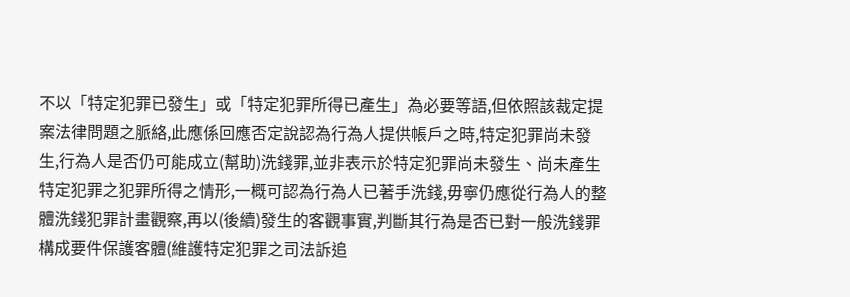不以「特定犯罪已發生」或「特定犯罪所得已產生」為必要等語,但依照該裁定提案法律問題之脈絡,此應係回應否定說認為行為人提供帳戶之時,特定犯罪尚未發生,行為人是否仍可能成立(幫助)洗錢罪,並非表示於特定犯罪尚未發生、尚未產生特定犯罪之犯罪所得之情形,一概可認為行為人已著手洗錢,毋寧仍應從行為人的整體洗錢犯罪計畫觀察,再以(後續)發生的客觀事實,判斷其行為是否已對一般洗錢罪構成要件保護客體(維護特定犯罪之司法訴追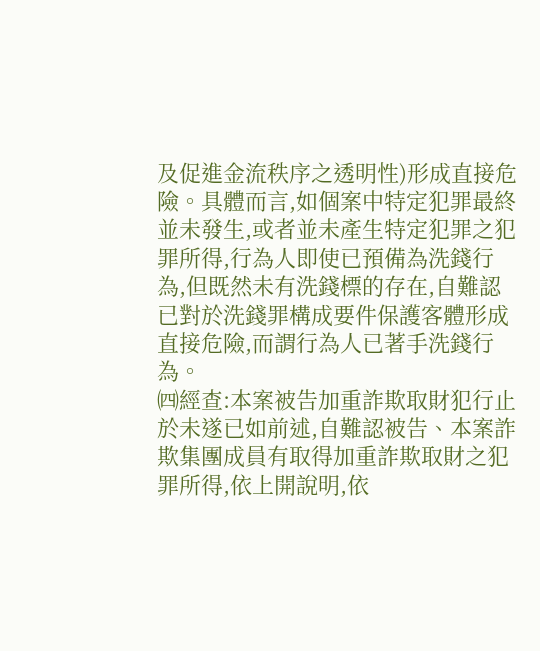及促進金流秩序之透明性)形成直接危險。具體而言,如個案中特定犯罪最終並未發生,或者並未產生特定犯罪之犯罪所得,行為人即使已預備為洗錢行為,但既然未有洗錢標的存在,自難認已對於洗錢罪構成要件保護客體形成直接危險,而謂行為人已著手洗錢行為。
㈣經查:本案被告加重詐欺取財犯行止於未遂已如前述,自難認被告、本案詐欺集團成員有取得加重詐欺取財之犯罪所得,依上開說明,依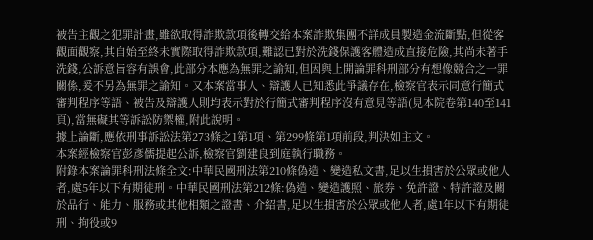被告主觀之犯罪計畫,雖欲取得詐欺款項後轉交給本案詐欺集團不詳成員製造金流斷點,但從客觀面觀察,其自始至終未實際取得詐欺款項,難認已對於洗錢保護客體造成直接危險,其尚未著手洗錢,公訴意旨容有誤會,此部分本應為無罪之諭知,但因與上開論罪科刑部分有想像競合之一罪關係,爰不另為無罪之諭知。又本案當事人、辯護人已知悉此爭議存在,檢察官表示同意行簡式審判程序等語、被告及辯護人則均表示對於行簡式審判程序沒有意見等語(見本院卷第140至141頁),當無礙其等訴訟防禦權,附此說明。
據上論斷,應依刑事訴訟法第273條之1第1項、第299條第1項前段,判決如主文。
本案經檢察官彭彥儒提起公訴,檢察官劉建良到庭執行職務。
附錄本案論罪科刑法條全文:中華民國刑法第210條偽造、變造私文書,足以生損害於公眾或他人者,處5年以下有期徒刑。中華民國刑法第212條:偽造、變造護照、旅券、免許證、特許證及關於品行、能力、服務或其他相類之證書、介紹書,足以生損害於公眾或他人者,處1年以下有期徒刑、拘役或9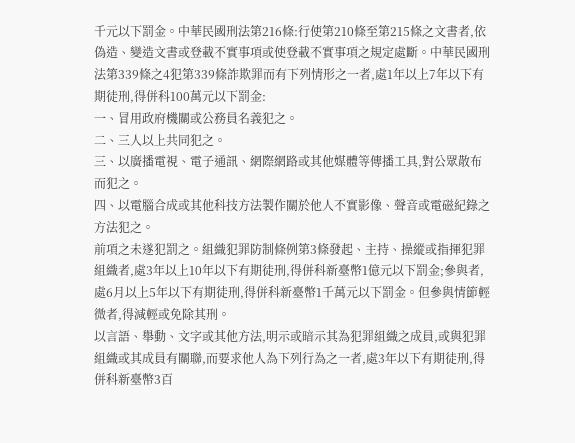千元以下罰金。中華民國刑法第216條:行使第210條至第215條之文書者,依偽造、變造文書或登載不實事項或使登載不實事項之規定處斷。中華民國刑法第339條之4犯第339條詐欺罪而有下列情形之一者,處1年以上7年以下有期徒刑,得併科100萬元以下罰金:
一、冒用政府機關或公務員名義犯之。
二、三人以上共同犯之。
三、以廣播電視、電子通訊、網際網路或其他媒體等傳播工具,對公眾散布而犯之。
四、以電腦合成或其他科技方法製作關於他人不實影像、聲音或電磁紀錄之方法犯之。
前項之未遂犯罰之。組織犯罪防制條例第3條發起、主持、操縱或指揮犯罪組織者,處3年以上10年以下有期徒刑,得併科新臺幣1億元以下罰金;參與者,處6月以上5年以下有期徒刑,得併科新臺幣1千萬元以下罰金。但參與情節輕微者,得減輕或免除其刑。
以言語、舉動、文字或其他方法,明示或暗示其為犯罪組織之成員,或與犯罪組織或其成員有關聯,而要求他人為下列行為之一者,處3年以下有期徒刑,得併科新臺幣3百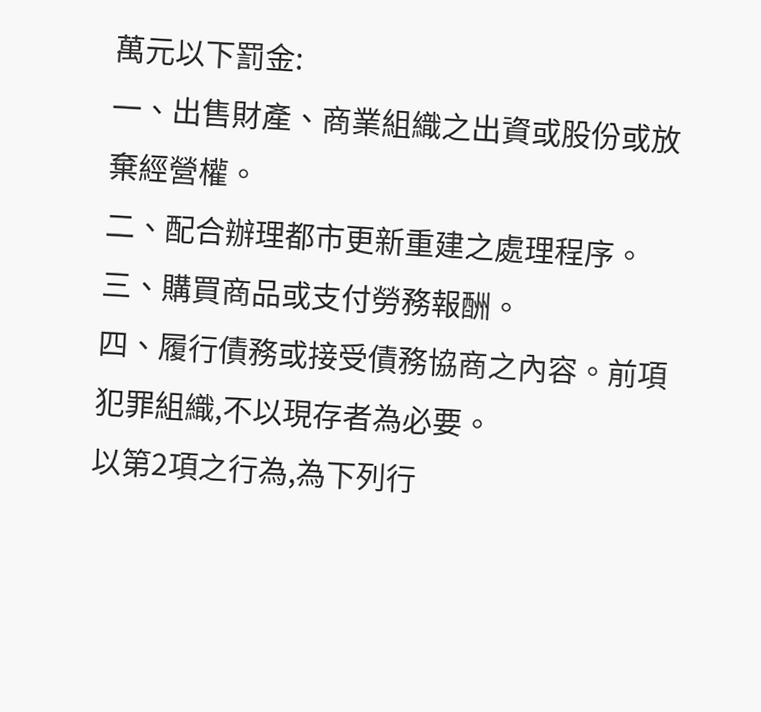萬元以下罰金:
一、出售財產、商業組織之出資或股份或放棄經營權。
二、配合辦理都市更新重建之處理程序。
三、購買商品或支付勞務報酬。
四、履行債務或接受債務協商之內容。前項犯罪組織,不以現存者為必要。
以第2項之行為,為下列行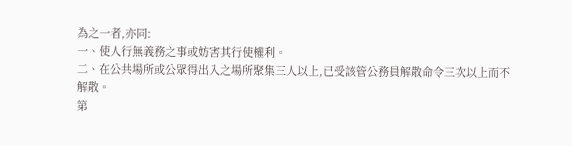為之一者,亦同:
一、使人行無義務之事或妨害其行使權利。
二、在公共場所或公眾得出入之場所聚集三人以上,已受該管公務員解散命令三次以上而不解散。
第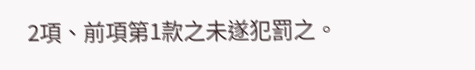2項、前項第1款之未遂犯罰之。